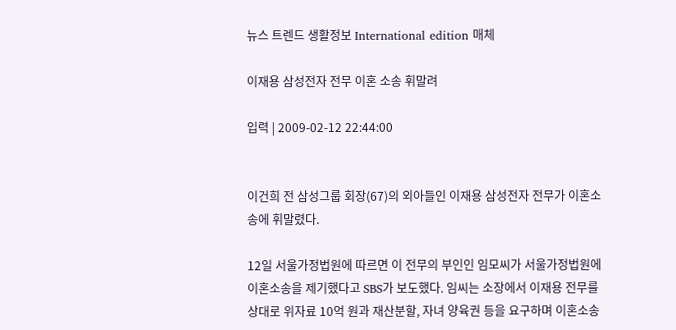뉴스 트렌드 생활정보 International edition 매체

이재용 삼성전자 전무 이혼 소송 휘말려

입력 | 2009-02-12 22:44:00


이건희 전 삼성그룹 회장(67)의 외아들인 이재용 삼성전자 전무가 이혼소송에 휘말렸다.

12일 서울가정법원에 따르면 이 전무의 부인인 임모씨가 서울가정법원에 이혼소송을 제기했다고 SBS가 보도했다. 임씨는 소장에서 이재용 전무를 상대로 위자료 10억 원과 재산분할, 자녀 양육권 등을 요구하며 이혼소송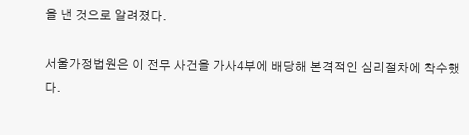을 낸 것으로 알려졌다.

서울가정법원은 이 전무 사건을 가사4부에 배당해 본격적인 심리절차에 착수했다.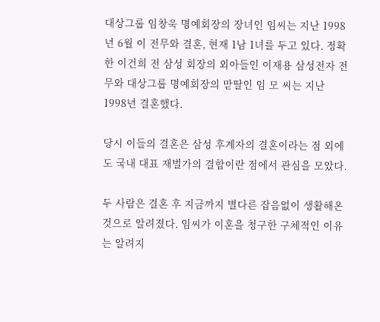대상그룹 임창욱 명예회장의 장녀인 임씨는 지난 1998년 6월 이 전무와 결혼, 현재 1남 1녀를 두고 있다. 정확한 이건희 전 삼성 회장의 외아들인 이재용 삼성전자 전무와 대상그룹 명예회장의 맏딸인 임 모 씨는 지난 1998년 결혼했다.

당시 이들의 결혼은 삼성 후계자의 결혼이라는 점 외에도 국내 대표 재벌가의 결합이란 점에서 관심을 모았다.

두 사람은 결혼 후 지금까지 별다른 잡음없이 생활해온 것으로 알려졌다. 임씨가 이혼을 청구한 구체적인 이유는 알려지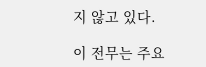지 않고 있다.

이 전무는 주요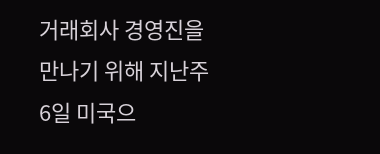거래회사 경영진을 만나기 위해 지난주 6일 미국으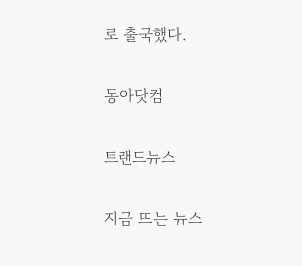로 출국했다.

동아닷컴

트랜드뉴스

지금 뜨는 뉴스